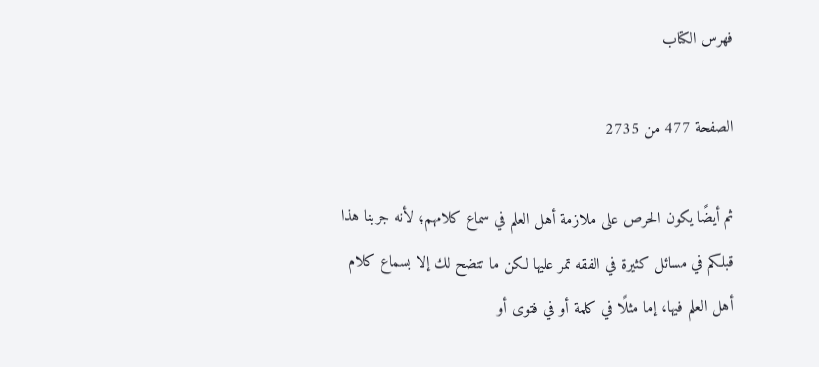فهرس الكتاب

الصفحة 477 من 2735

ثم أيضًا يكون الحرص على ملازمة أهل العلم في سماع كلامهم؛ لأنه جربنا هذا قبلكم في مسائل كثيرة في الفقه تمر عليها لكن ما تتضح لك إلا بسماع كلام أهل العلم فيها، إما مثلًا في كلمة أو في فتوى أو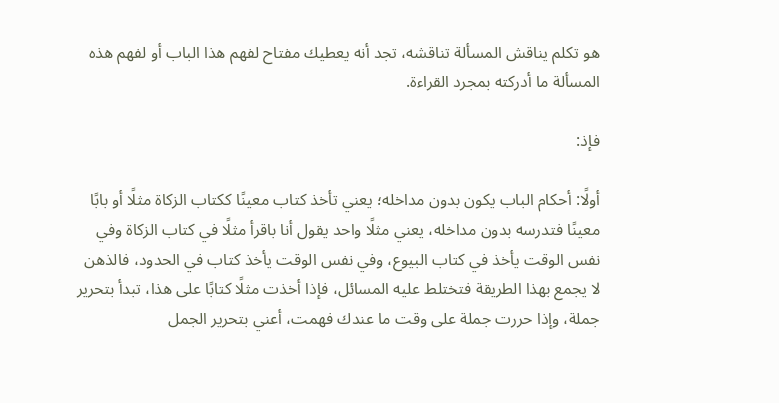هو تكلم يناقش المسألة تناقشه، تجد أنه يعطيك مفتاح لفهم هذا الباب أو لفهم هذه المسألة ما أدركته بمجرد القراءة.

فإذ:

أولًا: أحكام الباب يكون بدون مداخله؛ يعني تأخذ كتاب معينًا ككتاب الزكاة مثلًا أو بابًا معينًا فتدرسه بدون مداخله، يعني مثلًا واحد يقول أنا باقرأ مثلًا في كتاب الزكاة وفي نفس الوقت يأخذ في كتاب البيوع، وفي نفس الوقت يأخذ كتاب في الحدود، فالذهن لا يجمع بهذا الطريقة فتختلط عليه المسائل، فإذا أخذت مثلًا كتابًا على هذا، تبدأ بتحرير جملة، وإذا حررت جملة على وقت ما عندك فهمت، أعني بتحرير الجمل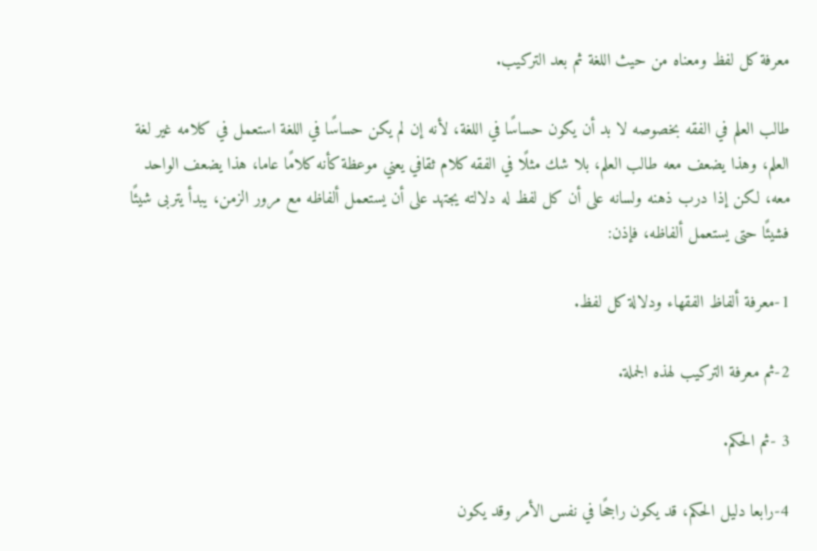معرفة كل لفظ ومعناه من حيث اللغة ثم بعد التركيب.

طالب العلم في الفقه بخصوصه لا بد أن يكون حساسًا في اللغة، لأنه إن لم يكن حساسًا في اللغة استعمل في كلامه غير لغة العلم، وهذا يضعف معه طالب العلم، بلا شك مثلًا في الفقه كلام ثقافي يعني موعظة كأنه كلامًا عاما، هذا يضعف الواحد معه، لكن إذا درب ذهنه ولسانه على أن كل لفظ له دلالته يجتهد على أن يستعمل ألفاظه مع مرور الزمن، يبدأ يتربى شيئًا فشيئًا حتى يستعمل ألفاظه، فإذن:

1-معرفة ألفاظ الفقهاء ودلالة كل لفظ.

2-ثم معرفة التركيب لهذه الجملة.

3 -ثم الحكم.

4-رابعا دليل الحكم، قد يكون راجحًا في نفس الأمر وقد يكون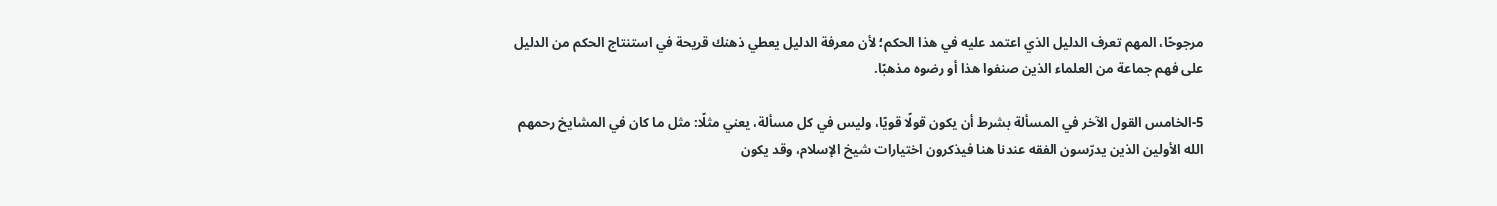مرجوحًا، المهم تعرف الدليل الذي اعتمد عليه في هذا الحكم؛ لأن معرفة الدليل يعطي ذهنك قريحة في استنتاج الحكم من الدليل على فهم جماعة من العلماء الذين صنفوا هذا أو رضوه مذهبًا.

5-الخامس القول الآخر في المسألة بشرط أن يكون قولًا قويًا، وليس في كل مسألة، يعني مثلًا: مثل ما كان في المشايخ رحمهم الله الأولين الذين يدرّسون الفقه عندنا هنا فيذكرون اختيارات شيخ الإسلام، وقد يكون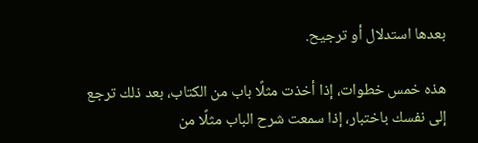بعدها استدلال أو ترجيح.

هذه خمس خطوات، إذا أخذت مثلًا باب من الكتاب، بعد ذلك ترجع إلى نفسك باختبار، إذا سمعت شرح الباب مثلًا من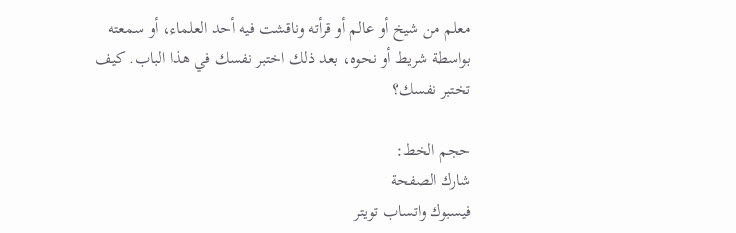معلم من شيخ أو عالم أو قرأته وناقشت فيه أحد العلماء، أو سمعته بواسطة شريط أو نحوه، بعد ذلك اختبر نفسك في هذا الباب. كيف تختبر نفسك؟

حجم الخط:
شارك الصفحة
فيسبوك واتساب تويتر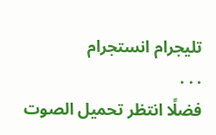تليجرام انستجرام
. . .
فضلًا انتظر تحميل الصوت